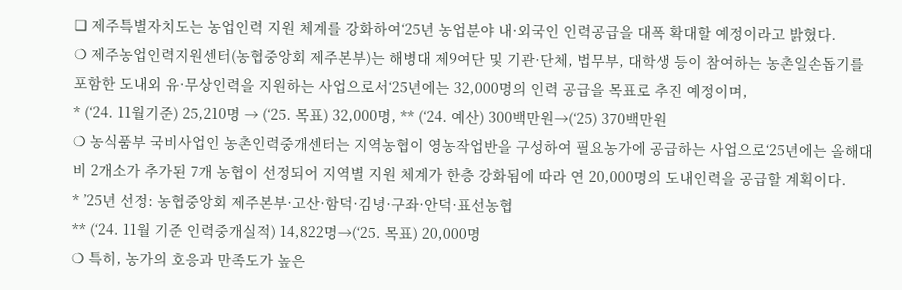❑ 제주특별자치도는 농업인력 지원 체계를 강화하여‘25년 농업분야 내·외국인 인력공급을 대폭 확대할 예정이라고 밝혔다.
❍ 제주농업인력지원센터(농협중앙회 제주본부)는 해병대 제9여단 및 기관·단체, 법무부, 대학생 등이 참여하는 농촌일손돕기를 포함한 도내외 유·무상인력을 지원하는 사업으로서‘25년에는 32,000명의 인력 공급을 목표로 추진 예정이며,
* (‘24. 11월기준) 25,210명 → (‘25. 목표) 32,000명, ** (‘24. 예산) 300백만원→(‘25) 370백만원
❍ 농식품부 국비사업인 농촌인력중개센터는 지역농협이 영농작업반을 구성하여 필요농가에 공급하는 사업으로‘25년에는 올해대비 2개소가 추가된 7개 농협이 선정되어 지역별 지원 체계가 한층 강화됨에 따라 연 20,000명의 도내인력을 공급할 계획이다.
* ’25년 선정: 농협중앙회 제주본부·고산·함덕·김녕·구좌·안덕·표선농협
** (‘24. 11월 기준 인력중개실적) 14,822명→(‘25. 목표) 20,000명
❍ 특히, 농가의 호응과 만족도가 높은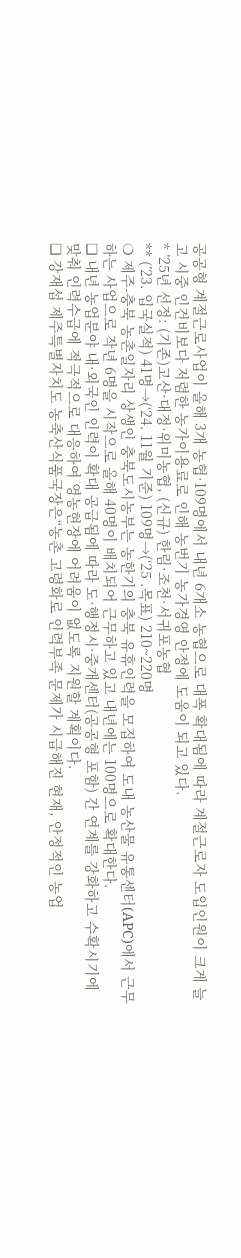공공형 계절근로사업이 올해 3개 농협·109명에서 내년 6개소 농협으로 대폭 확대됨에 따라 계절근로자 도입인원이 크게 늘고 시중 인건비보다 저렴한 농가이용료로 인해 농번기 농가경영 안정에 도움이 되고 있다.
* ’25년 선정: (기존)고산·대정·위미농협, (신규) 한림·조천·서귀포농협
** (’23. 입국실적) 41명→(‘24. 11월 기준) 109명→(‘25 .목표) 210~220명
❍ 제주-충북 농촌일자리 상생인 충북도시농부는 농한기의 충북 유휴인력을 모집하여 도내 농산물 유통센터(APC)에서 근무하는 사업으로 작년 6명을 시작으로 올해 40명이 배치되어 근무하고 있고 내년에는 100명으로 확대한다.
❑ 내년 농업분야 내·외국인 인력이 확대 공급됨에 따라 도·행정시·중개센터(공공형 포함) 간 연계를 강화하고 수확시기에 맞춰 인력수급에 적극적으로 대응하여 영농현장에 어려움이 없도록 지원할 계획이다.
❑ 강재섭 제주특별자치도 농축산식품국장은“농촌 고령화로 인력부족 문제가 시급해진 현재, 안정적인 농업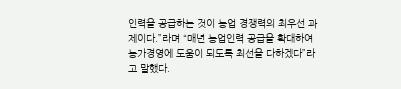인력을 공급하는 것이 농업 경쟁력의 최우선 과제이다.”라며 “매년 농업인력 공급을 확대하여 농가경영에 도움이 되도록 최선을 다하겠다”라고 말했다.